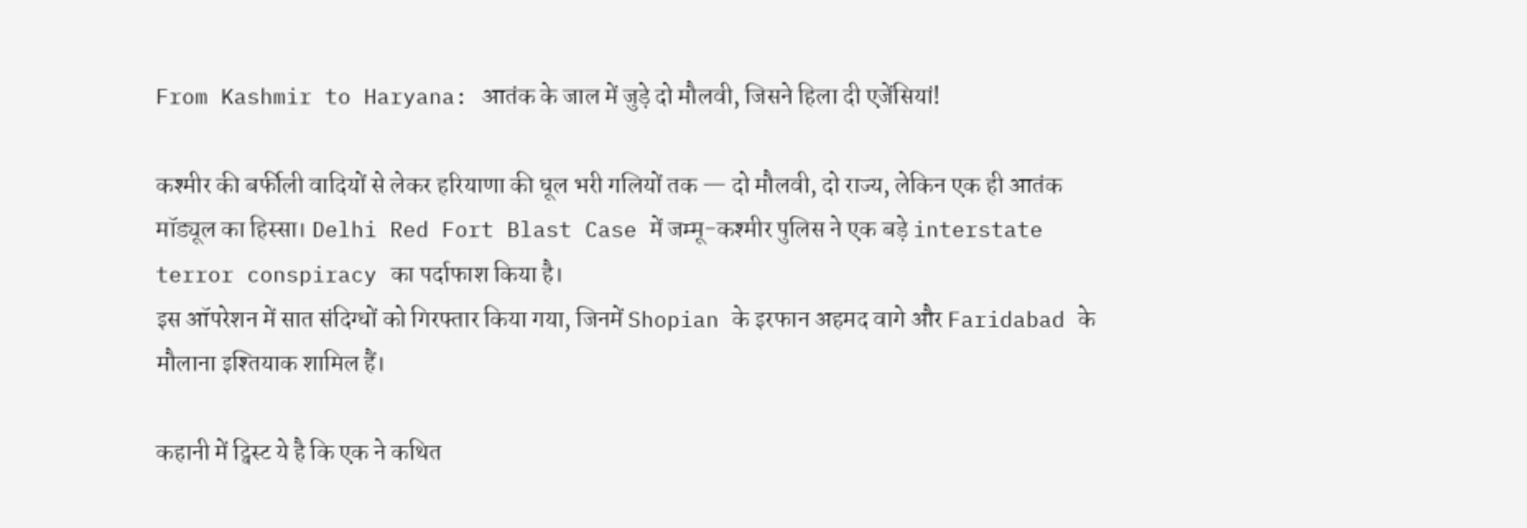From Kashmir to Haryana: आतंक के जाल में जुड़े दो मौलवी, जिसने हिला दी एजेंसियां!

कश्मीर की बर्फीली वादियों से लेकर हरियाणा की धूल भरी गलियों तक — दो मौलवी, दो राज्य, लेकिन एक ही आतंक मॉड्यूल का हिस्सा। Delhi Red Fort Blast Case में जम्मू-कश्मीर पुलिस ने एक बड़े interstate terror conspiracy का पर्दाफाश किया है।
इस ऑपरेशन में सात संदिग्धों को गिरफ्तार किया गया, जिनमें Shopian के इरफान अहमद वागे और Faridabad के मौलाना इश्तियाक शामिल हैं।

कहानी में ट्विस्ट ये है कि एक ने कथित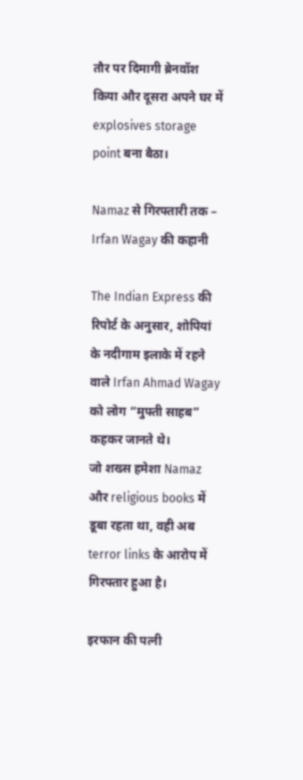तौर पर दिमागी ब्रेनवॉश किया और दूसरा अपने घर में explosives storage point बना बैठा।

Namaz से गिरफ्तारी तक – Irfan Wagay की कहानी

The Indian Express की रिपोर्ट के अनुसार, शोपियां के नदीगाम इलाके में रहने वाले Irfan Ahmad Wagay को लोग “मुफ्ती साहब” कहकर जानते थे।
जो शख्स हमेशा Namaz और religious books में डूबा रहता था, वही अब terror links के आरोप में गिरफ्तार हुआ है।

इरफान की पत्नी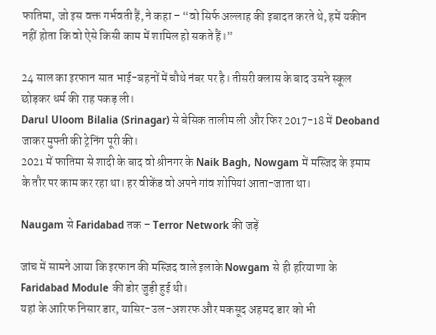फातिमा, जो इस वक्त गर्भवती हैं, ने कहा – “वो सिर्फ अल्लाह की इबादत करते थे, हमें यकीन नहीं होता कि वो ऐसे किसी काम में शामिल हो सकते हैं।”

24 साल का इरफान सात भाई-बहनों में चौथे नंबर पर है। तीसरी क्लास के बाद उसने स्कूल छोड़कर धर्म की राह पकड़ ली।
Darul Uloom Bilalia (Srinagar) से बेसिक तालीम ली और फिर 2017-18 में Deoband जाकर मुफ्ती की ट्रेनिंग पूरी की।
2021 में फातिमा से शादी के बाद वो श्रीनगर के Naik Bagh, Nowgam में मस्जिद के इमाम के तौर पर काम कर रहा था। हर वीकेंड वो अपने गांव शोपियां आता-जाता था।

Naugam से Faridabad तक – Terror Network की जड़ें

जांच में सामने आया कि इरफान की मस्जिद वाले इलाके Nowgam से ही हरियाणा के Faridabad Module की डोर जुड़ी हुई थी।
यहां के आरिफ निसार डार, यासिर-उल-अशरफ और मकसूद अहमद डार को भी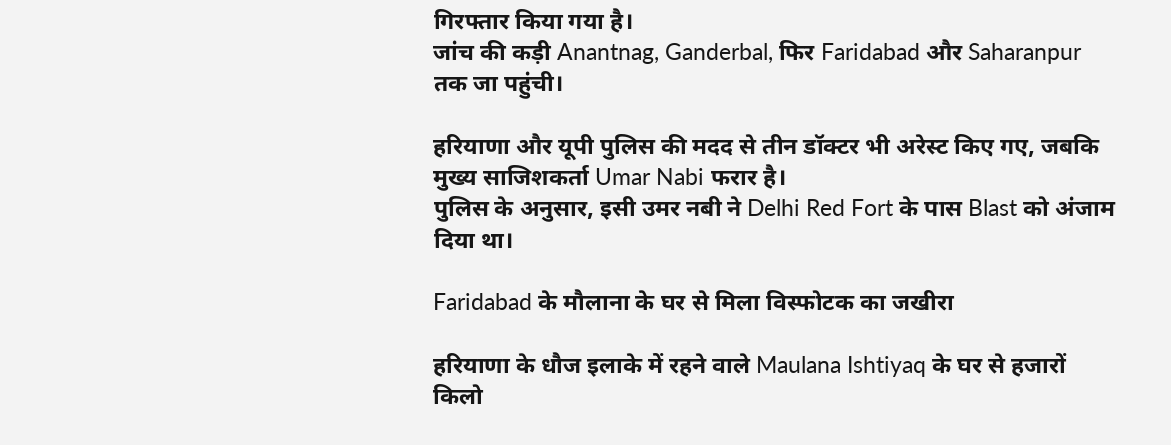गिरफ्तार किया गया है।
जांच की कड़ी Anantnag, Ganderbal, फिर Faridabad और Saharanpur तक जा पहुंची।

हरियाणा और यूपी पुलिस की मदद से तीन डॉक्टर भी अरेस्ट किए गए, जबकि मुख्य साजिशकर्ता Umar Nabi फरार है।
पुलिस के अनुसार, इसी उमर नबी ने Delhi Red Fort के पास Blast को अंजाम दिया था।

Faridabad के मौलाना के घर से मिला विस्फोटक का जखीरा

हरियाणा के धौज इलाके में रहने वाले Maulana Ishtiyaq के घर से हजारों किलो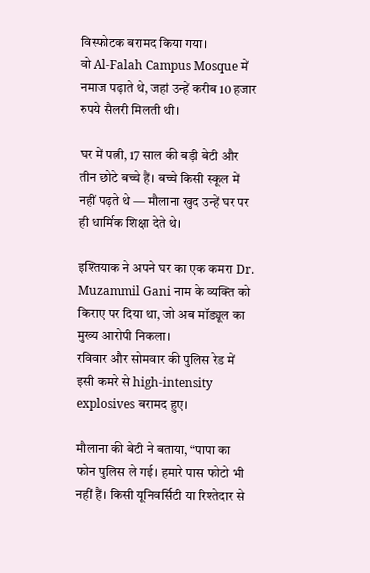विस्फोटक बरामद किया गया।
वो Al-Falah Campus Mosque में नमाज पढ़ाते थे, जहां उन्हें करीब 10 हजार रुपये सैलरी मिलती थी।

घर में पत्नी, 17 साल की बड़ी बेटी और तीन छोटे बच्चे हैं। बच्चे किसी स्कूल में नहीं पढ़ते थे — मौलाना खुद उन्हें घर पर ही धार्मिक शिक्षा देते थे।

इश्तियाक ने अपने घर का एक कमरा Dr. Muzammil Gani नाम के व्यक्ति को किराए पर दिया था, जो अब मॉड्यूल का मुख्य आरोपी निकला।
रविवार और सोमवार की पुलिस रेड में इसी कमरे से high-intensity explosives बरामद हुए।

मौलाना की बेटी ने बताया, “पापा का फोन पुलिस ले गई। हमारे पास फोटो भी नहीं हैं। किसी यूनिवर्सिटी या रिश्तेदार से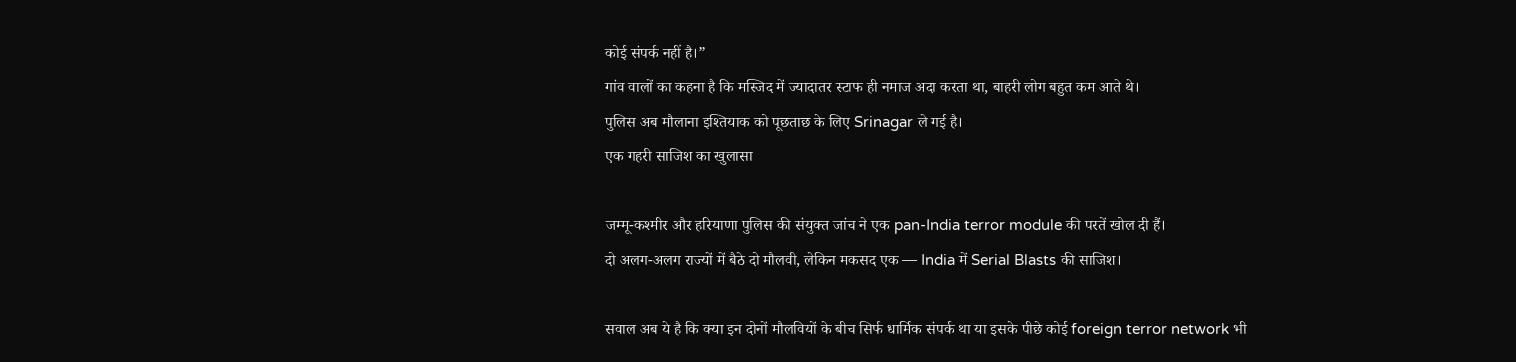कोई संपर्क नहीं है।”
गांव वालों का कहना है कि मस्जिद में ज्यादातर स्टाफ ही नमाज अदा करता था, बाहरी लोग बहुत कम आते थे।
पुलिस अब मौलाना इश्तियाक को पूछताछ के लिए Srinagar ले गई है।
एक गहरी साजिश का खुलासा

जम्मू-कश्मीर और हरियाणा पुलिस की संयुक्त जांच ने एक pan-India terror module की परतें खोल दी हैं।
दो अलग-अलग राज्यों में बैठे दो मौलवी, लेकिन मकसद एक — India में Serial Blasts की साजिश।

सवाल अब ये है कि क्या इन दोनों मौलवियों के बीच सिर्फ धार्मिक संपर्क था या इसके पीछे कोई foreign terror network भी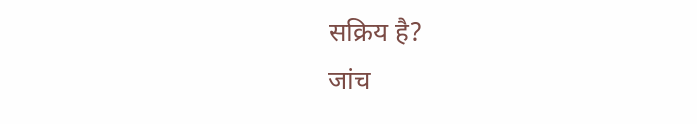सक्रिय है?
जांच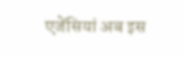एजेंसियां अब इस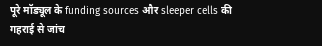पूरे मॉड्यूल के funding sources और sleeper cells की गहराई से जांच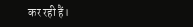कर रही हैं।